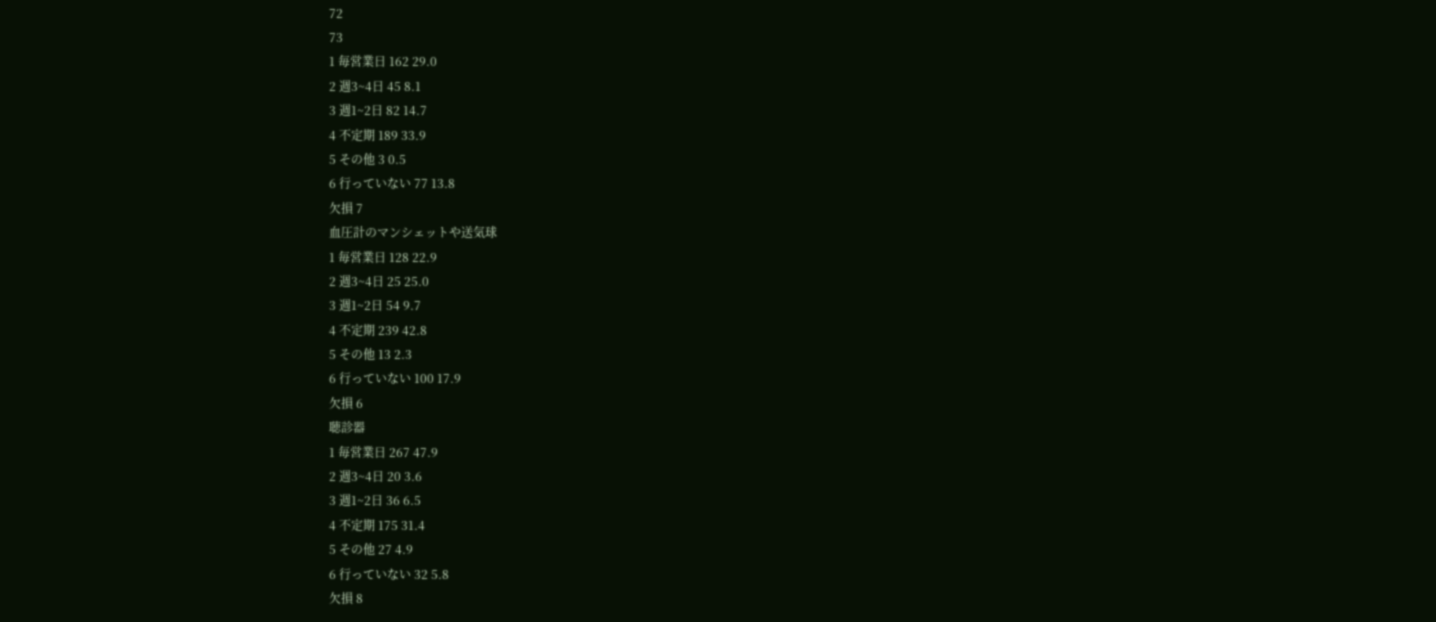72
73
1 毎営業日 162 29.0
2 週3~4日 45 8.1
3 週1~2日 82 14.7
4 不定期 189 33.9
5 その他 3 0.5
6 行っていない 77 13.8
欠損 7
血圧計のマンシェットや送気球
1 毎営業日 128 22.9
2 週3~4日 25 25.0
3 週1~2日 54 9.7
4 不定期 239 42.8
5 その他 13 2.3
6 行っていない 100 17.9
欠損 6
聴診器
1 毎営業日 267 47.9
2 週3~4日 20 3.6
3 週1~2日 36 6.5
4 不定期 175 31.4
5 その他 27 4.9
6 行っていない 32 5.8
欠損 8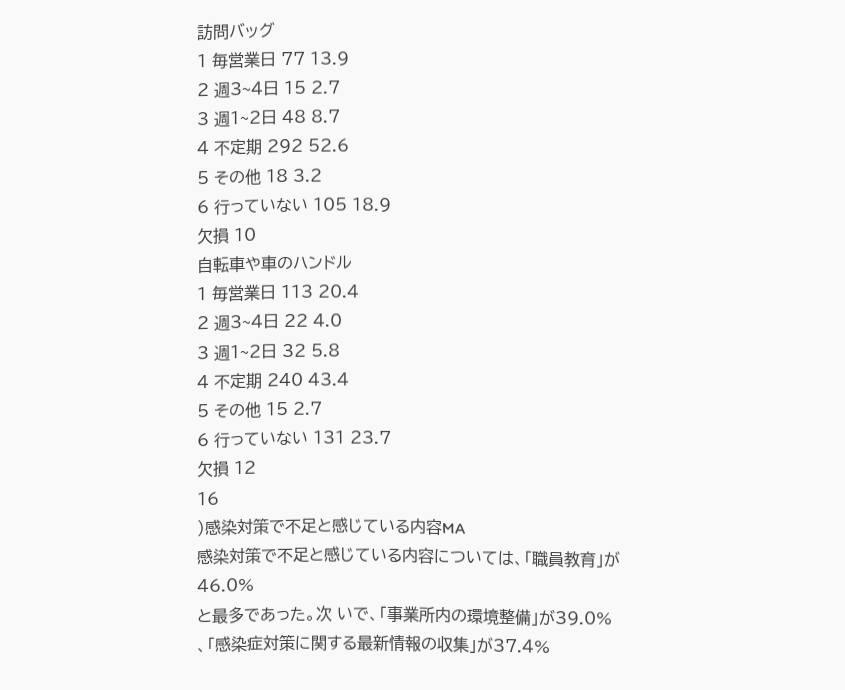訪問バッグ
1 毎営業日 77 13.9
2 週3~4日 15 2.7
3 週1~2日 48 8.7
4 不定期 292 52.6
5 その他 18 3.2
6 行っていない 105 18.9
欠損 10
自転車や車のハンドル
1 毎営業日 113 20.4
2 週3~4日 22 4.0
3 週1~2日 32 5.8
4 不定期 240 43.4
5 その他 15 2.7
6 行っていない 131 23.7
欠損 12
16
)感染対策で不足と感じている内容MA
感染対策で不足と感じている内容については、「職員教育」が
46.0%
と最多であった。次 いで、「事業所内の環境整備」が39.0%
、「感染症対策に関する最新情報の収集」が37.4%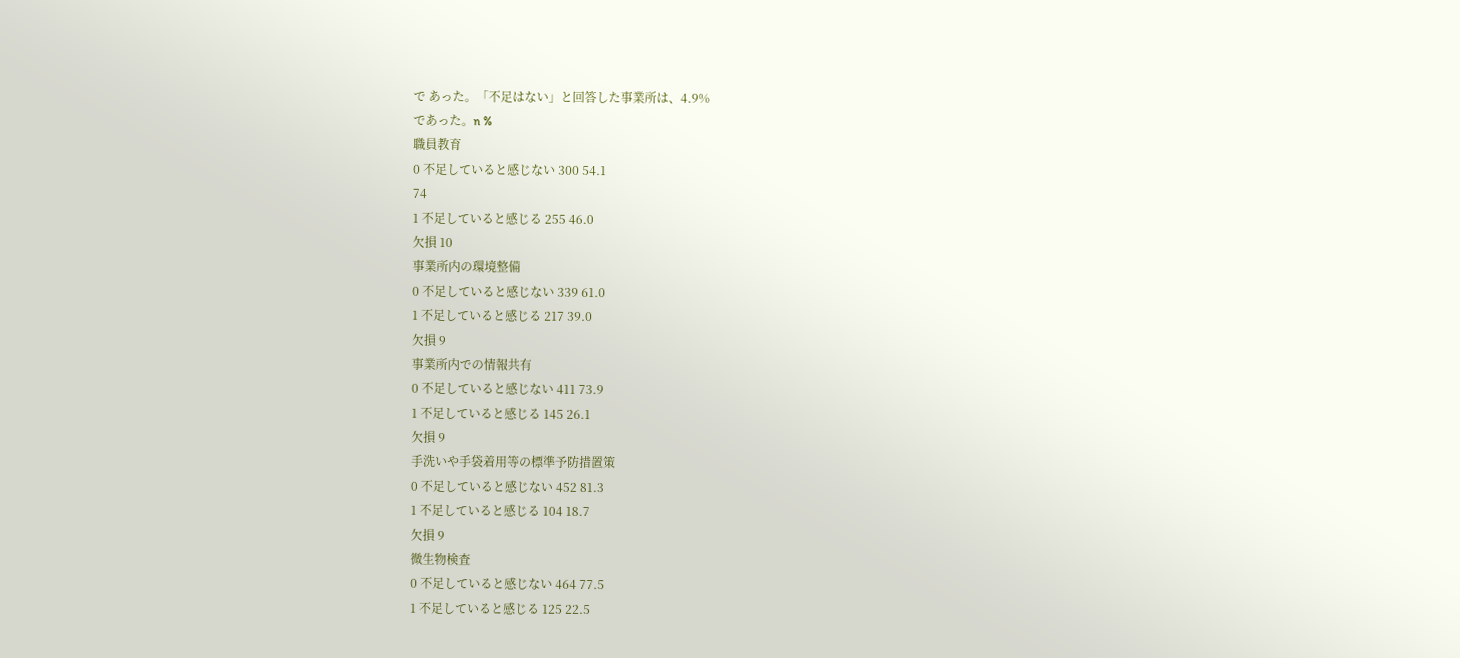で あった。「不足はない」と回答した事業所は、4.9%
であった。n %
職員教育
0 不足していると感じない 300 54.1
74
1 不足していると感じる 255 46.0
欠損 10
事業所内の環境整備
0 不足していると感じない 339 61.0
1 不足していると感じる 217 39.0
欠損 9
事業所内での情報共有
0 不足していると感じない 411 73.9
1 不足していると感じる 145 26.1
欠損 9
手洗いや手袋着用等の標準予防措置策
0 不足していると感じない 452 81.3
1 不足していると感じる 104 18.7
欠損 9
微生物検査
0 不足していると感じない 464 77.5
1 不足していると感じる 125 22.5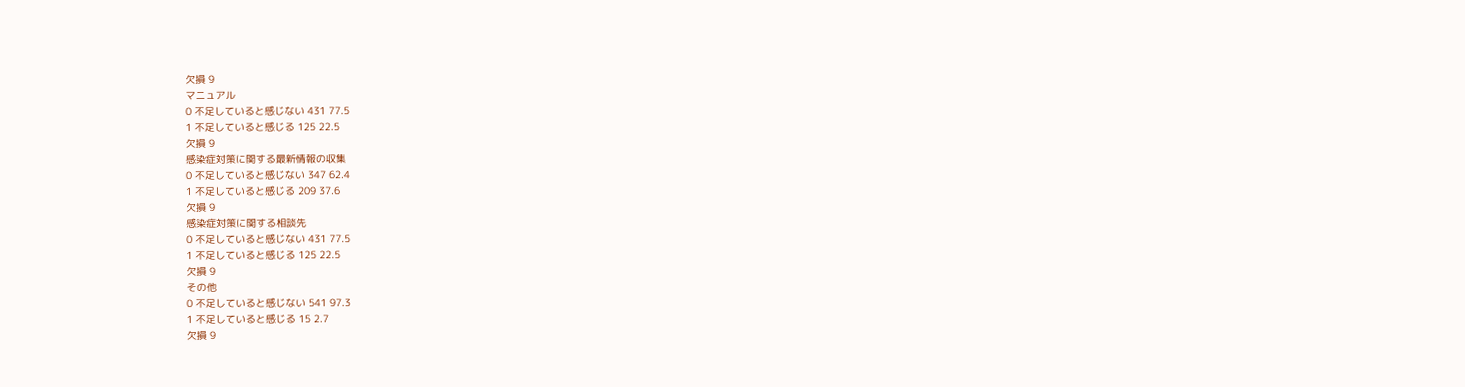欠損 9
マニュアル
0 不足していると感じない 431 77.5
1 不足していると感じる 125 22.5
欠損 9
感染症対策に関する最新情報の収集
0 不足していると感じない 347 62.4
1 不足していると感じる 209 37.6
欠損 9
感染症対策に関する相談先
0 不足していると感じない 431 77.5
1 不足していると感じる 125 22.5
欠損 9
その他
0 不足していると感じない 541 97.3
1 不足していると感じる 15 2.7
欠損 9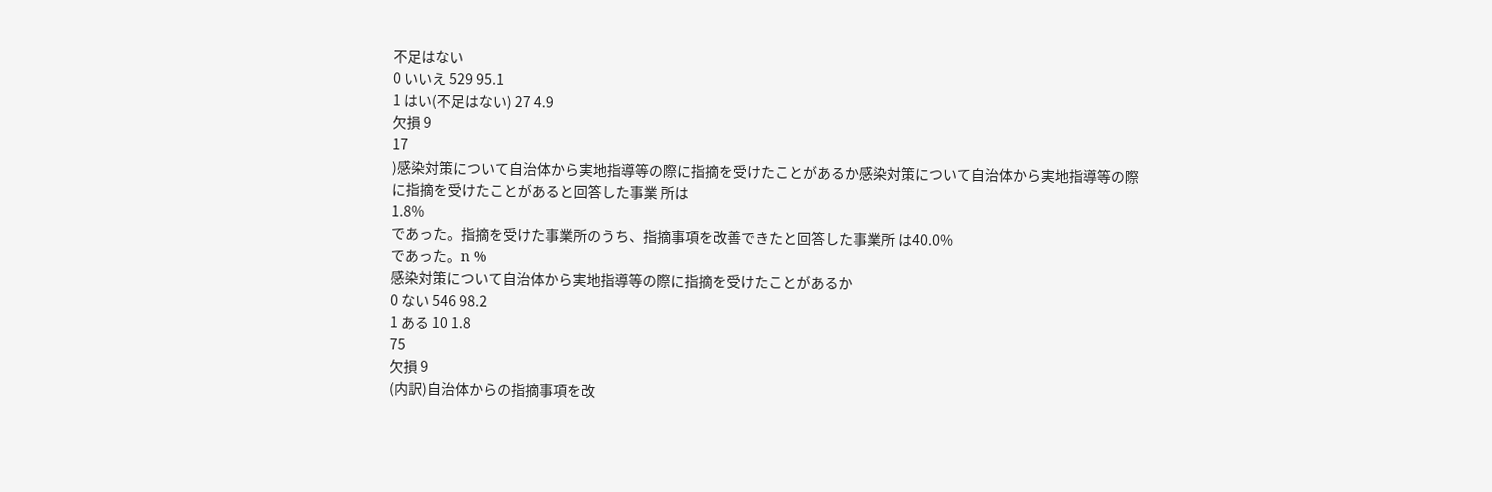不足はない
0 いいえ 529 95.1
1 はい(不足はない) 27 4.9
欠損 9
17
)感染対策について自治体から実地指導等の際に指摘を受けたことがあるか感染対策について自治体から実地指導等の際に指摘を受けたことがあると回答した事業 所は
1.8%
であった。指摘を受けた事業所のうち、指摘事項を改善できたと回答した事業所 は40.0%
であった。n %
感染対策について自治体から実地指導等の際に指摘を受けたことがあるか
0 ない 546 98.2
1 ある 10 1.8
75
欠損 9
(内訳)自治体からの指摘事項を改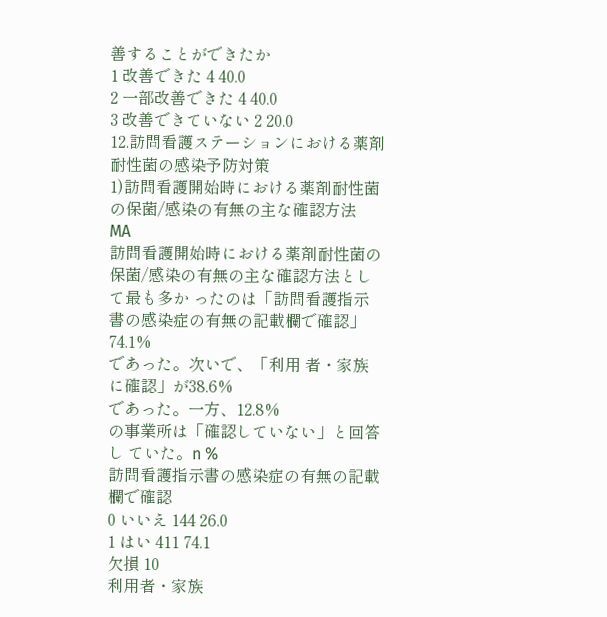善することができたか
1 改善できた 4 40.0
2 一部改善できた 4 40.0
3 改善できていない 2 20.0
12.訪問看護ステーションにおける薬剤耐性菌の感染予防対策
1)訪問看護開始時における薬剤耐性菌の保菌/感染の有無の主な確認方法
MA
訪問看護開始時における薬剤耐性菌の保菌/感染の有無の主な確認方法として最も多か ったのは「訪問看護指示書の感染症の有無の記載欄で確認」
74.1%
であった。次いで、「利用 者・家族に確認」が38.6%
であった。一方、12.8%
の事業所は「確認していない」と回答し ていた。n %
訪問看護指示書の感染症の有無の記載欄で確認
0 いいえ 144 26.0
1 はい 411 74.1
欠損 10
利用者・家族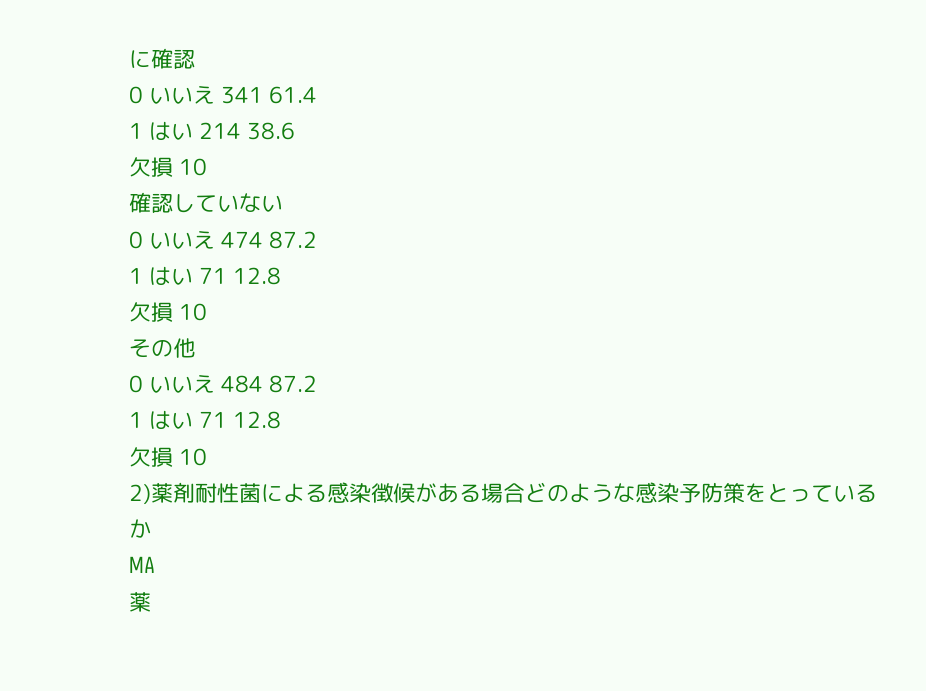に確認
0 いいえ 341 61.4
1 はい 214 38.6
欠損 10
確認していない
0 いいえ 474 87.2
1 はい 71 12.8
欠損 10
その他
0 いいえ 484 87.2
1 はい 71 12.8
欠損 10
2)薬剤耐性菌による感染徴候がある場合どのような感染予防策をとっているか
MA
薬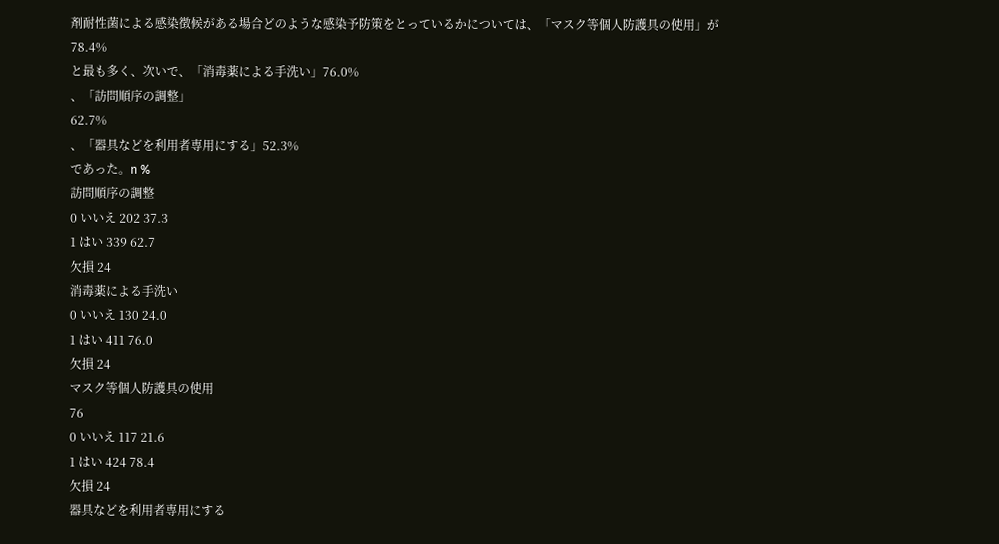剤耐性菌による感染徴候がある場合どのような感染予防策をとっているかについては、「マスク等個人防護具の使用」が
78.4%
と最も多く、次いで、「消毒薬による手洗い」76.0%
、「訪問順序の調整」
62.7%
、「器具などを利用者専用にする」52.3%
であった。n %
訪問順序の調整
0 いいえ 202 37.3
1 はい 339 62.7
欠損 24
消毒薬による手洗い
0 いいえ 130 24.0
1 はい 411 76.0
欠損 24
マスク等個人防護具の使用
76
0 いいえ 117 21.6
1 はい 424 78.4
欠損 24
器具などを利用者専用にする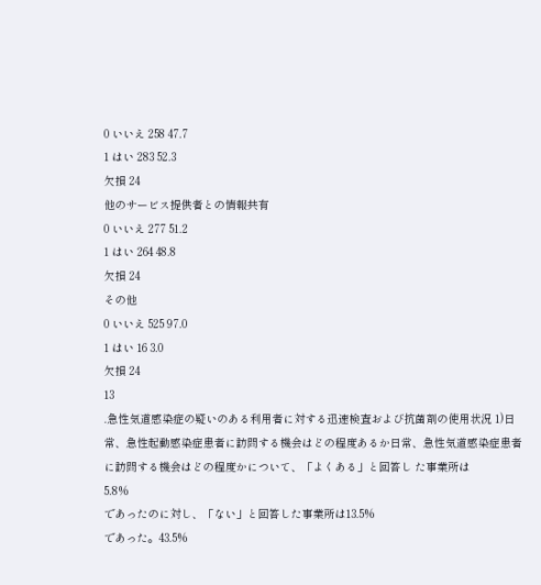0 いいえ 258 47.7
1 はい 283 52.3
欠損 24
他のサービス提供者との情報共有
0 いいえ 277 51.2
1 はい 264 48.8
欠損 24
その他
0 いいえ 525 97.0
1 はい 16 3.0
欠損 24
13
.急性気道感染症の疑いのある利用者に対する迅速検査および抗菌剤の使用状況 1)日常、急性起動感染症患者に訪問する機会はどの程度あるか日常、急性気道感染症患者に訪問する機会はどの程度かについて、「よくある」と回答し た事業所は
5.8%
であったのに対し、「ない」と回答した事業所は13.5%
であった。43.5%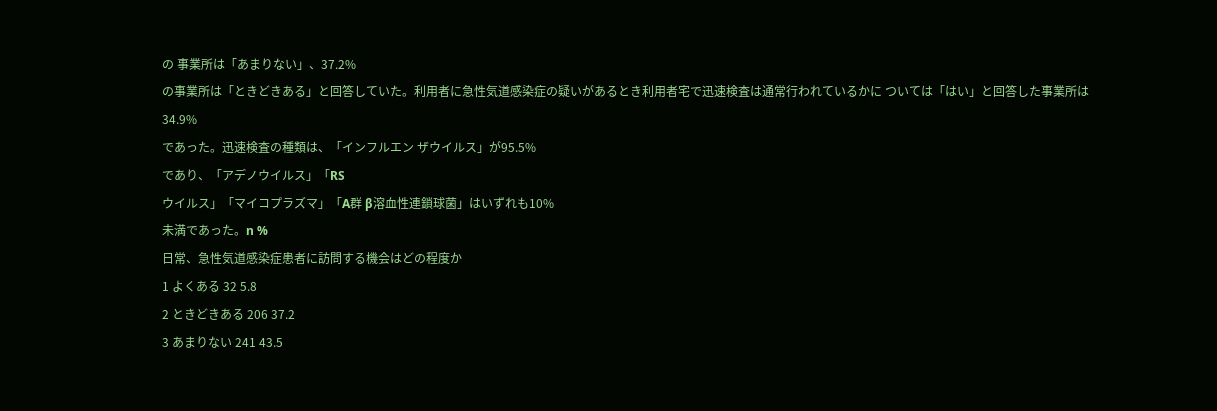の 事業所は「あまりない」、37.2%
の事業所は「ときどきある」と回答していた。利用者に急性気道感染症の疑いがあるとき利用者宅で迅速検査は通常行われているかに ついては「はい」と回答した事業所は
34.9%
であった。迅速検査の種類は、「インフルエン ザウイルス」が95.5%
であり、「アデノウイルス」「RS
ウイルス」「マイコプラズマ」「A群 β溶血性連鎖球菌」はいずれも10%
未満であった。n %
日常、急性気道感染症患者に訪問する機会はどの程度か
1 よくある 32 5.8
2 ときどきある 206 37.2
3 あまりない 241 43.5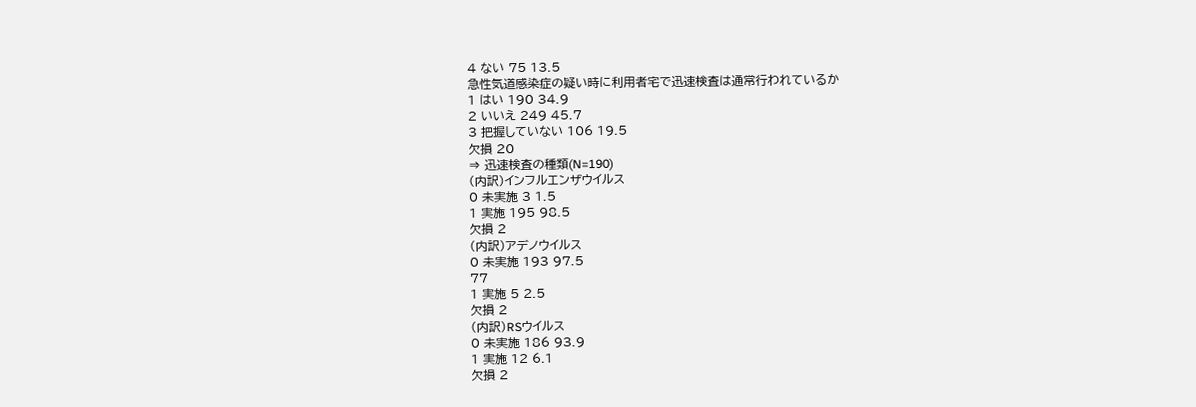4 ない 75 13.5
急性気道感染症の疑い時に利用者宅で迅速検査は通常行われているか
1 はい 190 34.9
2 いいえ 249 45.7
3 把握していない 106 19.5
欠損 20
⇒ 迅速検査の種類(N=190)
(内訳)インフルエンザウイルス
0 未実施 3 1.5
1 実施 195 98.5
欠損 2
(内訳)アデノウイルス
0 未実施 193 97.5
77
1 実施 5 2.5
欠損 2
(内訳)RSウイルス
0 未実施 186 93.9
1 実施 12 6.1
欠損 2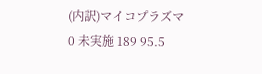(内訳)マイコプラズマ
0 未実施 189 95.5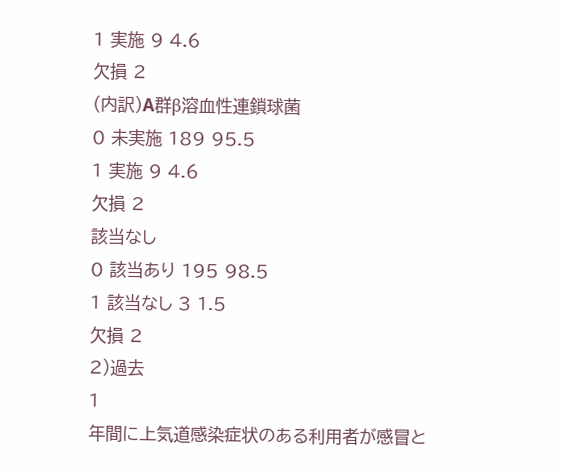1 実施 9 4.6
欠損 2
(内訳)A群β溶血性連鎖球菌
0 未実施 189 95.5
1 実施 9 4.6
欠損 2
該当なし
0 該当あり 195 98.5
1 該当なし 3 1.5
欠損 2
2)過去
1
年間に上気道感染症状のある利用者が感冒と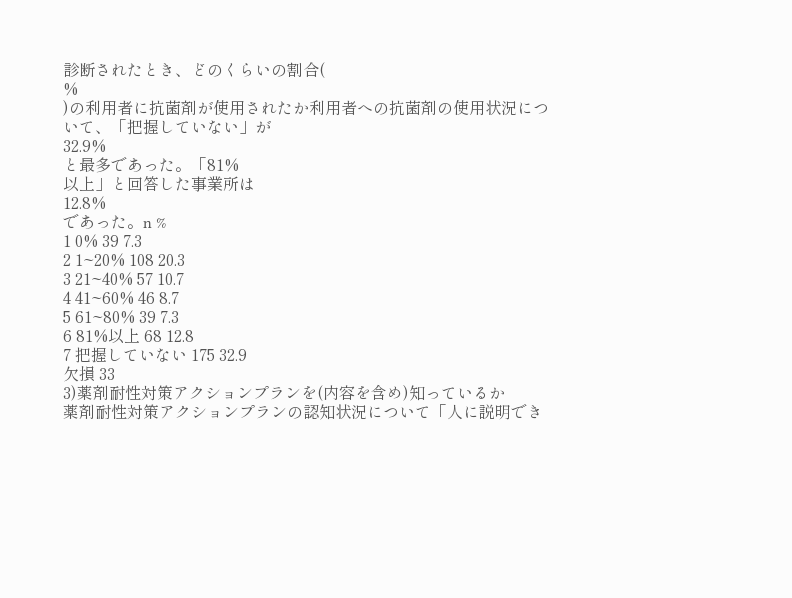診断されたとき、どのくらいの割合(
%
)の利用者に抗菌剤が使用されたか利用者への抗菌剤の使用状況について、「把握していない」が
32.9%
と最多であった。「81%
以上」と回答した事業所は
12.8%
であった。n %
1 0% 39 7.3
2 1~20% 108 20.3
3 21~40% 57 10.7
4 41~60% 46 8.7
5 61~80% 39 7.3
6 81%以上 68 12.8
7 把握していない 175 32.9
欠損 33
3)薬剤耐性対策アクションプランを(内容を含め)知っているか
薬剤耐性対策アクションプランの認知状況について「人に説明でき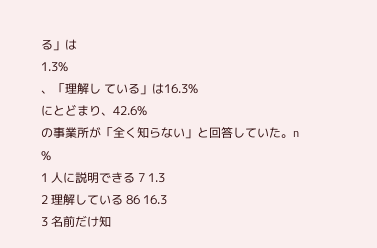る」は
1.3%
、「理解し ている」は16.3%
にとどまり、42.6%
の事業所が「全く知らない」と回答していた。n %
1 人に説明できる 7 1.3
2 理解している 86 16.3
3 名前だけ知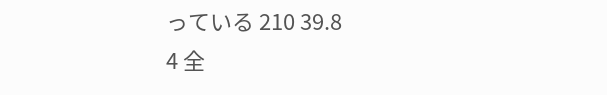っている 210 39.8
4 全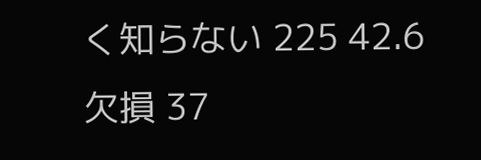く知らない 225 42.6
欠損 37